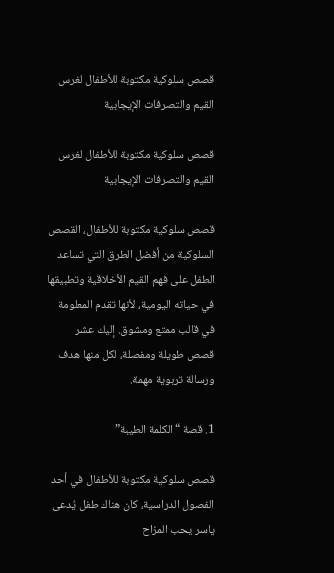قصص سلوكية مكتوبة للأطفال لغرس القيم والتصرفات الإيجابية

قصص سلوكية مكتوبة للأطفال لغرس القيم والتصرفات الإيجابية

قصص سلوكية مكتوبة للأطفال، القصص السلوكية من أفضل الطرق التي تساعد الطفل على فهم القيم الأخلاقية وتطبيقها في حياته اليومية، لأنها تقدم المعلومة في قالب ممتع ومشوق. إليك عشر قصص طويلة ومفصلة، لكل منها هدف ورسالة تربوية مهمة.

1. قصة “الكلمة الطيبة”

قصص سلوكية مكتوبة للأطفال في أحد الفصول الدراسية، كان هناك طفل يُدعى ياسر يحب المزاح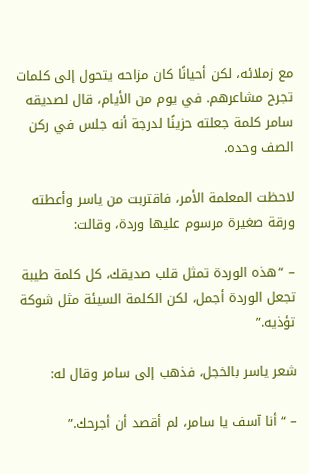مع زملائه، لكن أحيانًا كان مزاحه يتحول إلى كلمات تجرح مشاعرهم. في يوم من الأيام، قال لصديقه سامر كلمة جعلته حزينًا لدرجة أنه جلس في ركن الصف وحده.

لاحظت المعلمة الأمر، فاقتربت من ياسر وأعطته ورقة صغيرة مرسوم عليها وردة، وقالت:

– “هذه الوردة تمثل قلب صديقك، كل كلمة طيبة تجعل الوردة أجمل، لكن الكلمة السيئة مثل شوكة تؤذيه.”

شعر ياسر بالخجل، فذهب إلى سامر وقال له:

– “أنا آسف يا سامر، لم أقصد أن أجرحك.”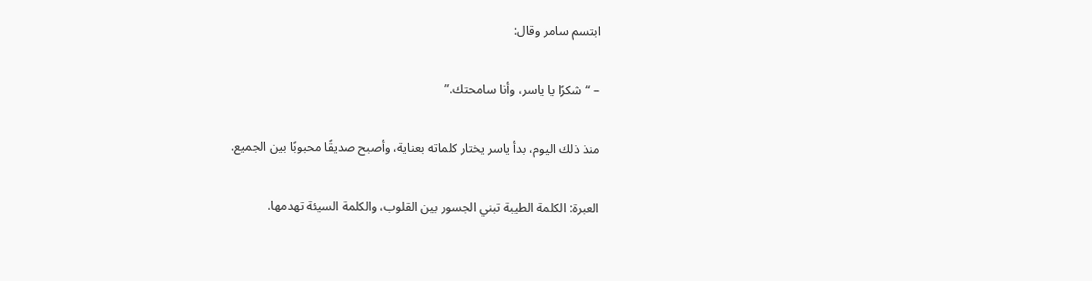ابتسم سامر وقال:

– “شكرًا يا ياسر، وأنا سامحتك.”

منذ ذلك اليوم، بدأ ياسر يختار كلماته بعناية، وأصبح صديقًا محبوبًا بين الجميع.

العبرة: الكلمة الطيبة تبني الجسور بين القلوب، والكلمة السيئة تهدمها.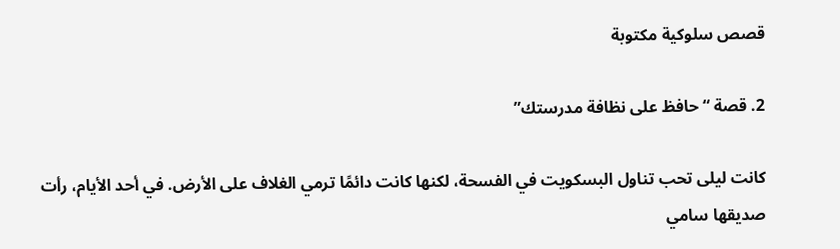قصص سلوكية مكتوبة

2. قصة “حافظ على نظافة مدرستك”

كانت ليلى تحب تناول البسكويت في الفسحة، لكنها كانت دائمًا ترمي الغلاف على الأرض. في أحد الأيام، رأت صديقها سامي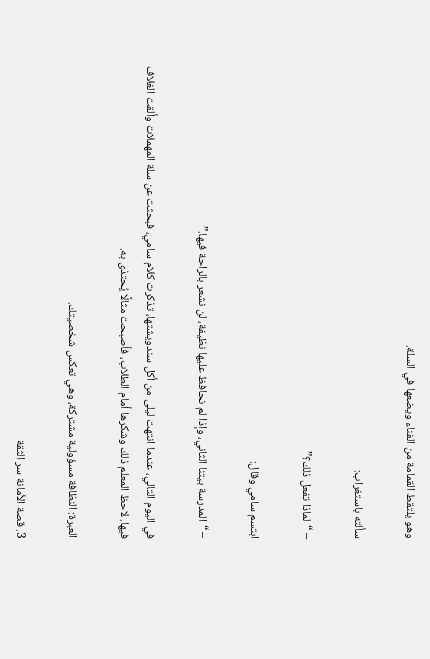وهو يلتقط القمامة من الفناء ويضعها في السلة.

سألته باستغراب:

– “لماذا تفعل ذلك؟”

ابتسم سامي وقال:

– “المدرسة بيتنا الثاني، وإذا لم نحافظ عليها نظيفة، لن نشعر بالراحة فيها.”

في اليوم التالي، عندما انتهت ليلى من أكل سندويشتها، تذكرت كلام سامي، فبحثت عن سلة المهملات وألقت الغلاف فيها. لاحظ المعلم ذلك وشكرها أمام الطلاب، فأصبحت مثالًا يُحتذى به.

العبرة: النظافة مسؤولية مشتركة، وهي تعكس شخصيتك.

3. قصة الأمانة سر الثقة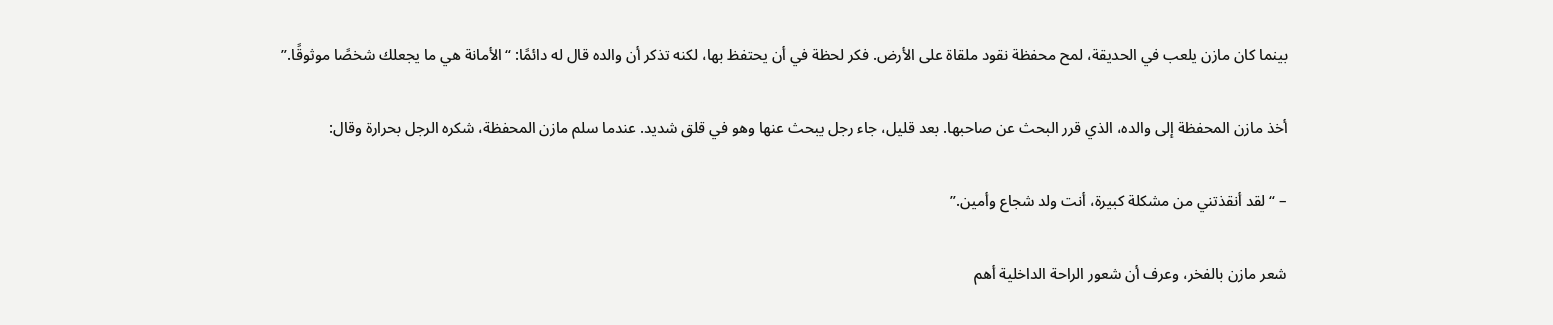بينما كان مازن يلعب في الحديقة، لمح محفظة نقود ملقاة على الأرض. فكر لحظة في أن يحتفظ بها، لكنه تذكر أن والده قال له دائمًا: “الأمانة هي ما يجعلك شخصًا موثوقًا.”

أخذ مازن المحفظة إلى والده، الذي قرر البحث عن صاحبها. بعد قليل، جاء رجل يبحث عنها وهو في قلق شديد. عندما سلم مازن المحفظة، شكره الرجل بحرارة وقال:

– “لقد أنقذتني من مشكلة كبيرة، أنت ولد شجاع وأمين.”

شعر مازن بالفخر، وعرف أن شعور الراحة الداخلية أهم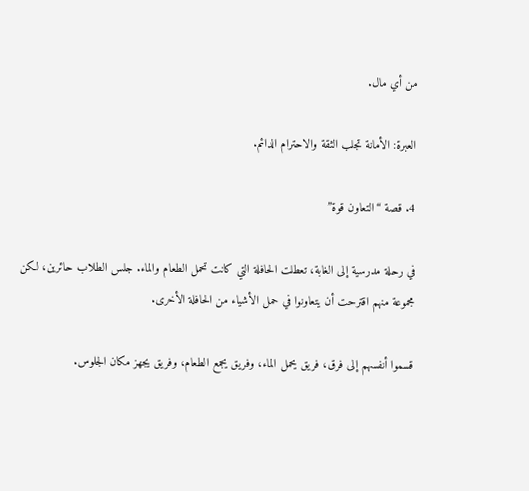من أي مال.

العبرة: الأمانة تجلب الثقة والاحترام الدائم.

4. قصة “التعاون قوة”

في رحلة مدرسية إلى الغابة، تعطلت الحافلة التي كانت تحمل الطعام والماء. جلس الطلاب حائرين، لكن مجموعة منهم اقترحت أن يتعاونوا في حمل الأشياء من الحافلة الأخرى.

قسموا أنفسهم إلى فرق، فريق يحمل الماء، وفريق يجمع الطعام، وفريق يجهز مكان الجلوس.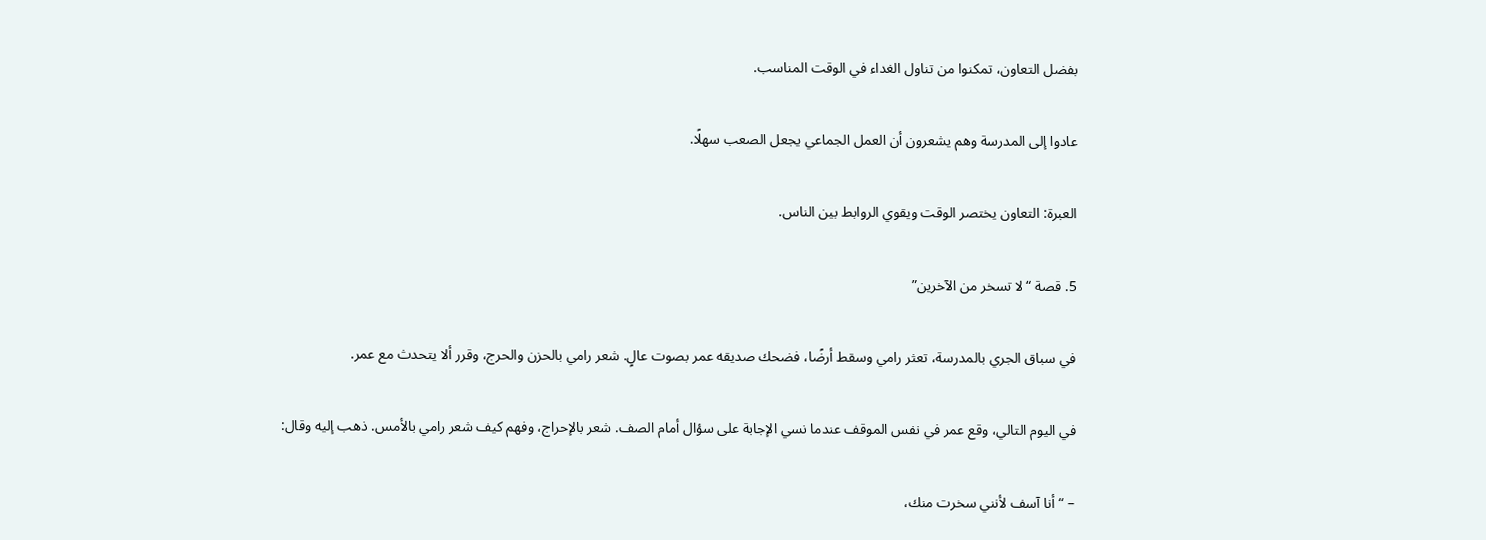بفضل التعاون، تمكنوا من تناول الغداء في الوقت المناسب.

عادوا إلى المدرسة وهم يشعرون أن العمل الجماعي يجعل الصعب سهلًا.

العبرة: التعاون يختصر الوقت ويقوي الروابط بين الناس.

5. قصة “لا تسخر من الآخرين”

في سباق الجري بالمدرسة، تعثر رامي وسقط أرضًا، فضحك صديقه عمر بصوت عالٍ. شعر رامي بالحزن والحرج، وقرر ألا يتحدث مع عمر.

في اليوم التالي، وقع عمر في نفس الموقف عندما نسي الإجابة على سؤال أمام الصف. شعر بالإحراج، وفهم كيف شعر رامي بالأمس. ذهب إليه وقال:

– “أنا آسف لأنني سخرت منك،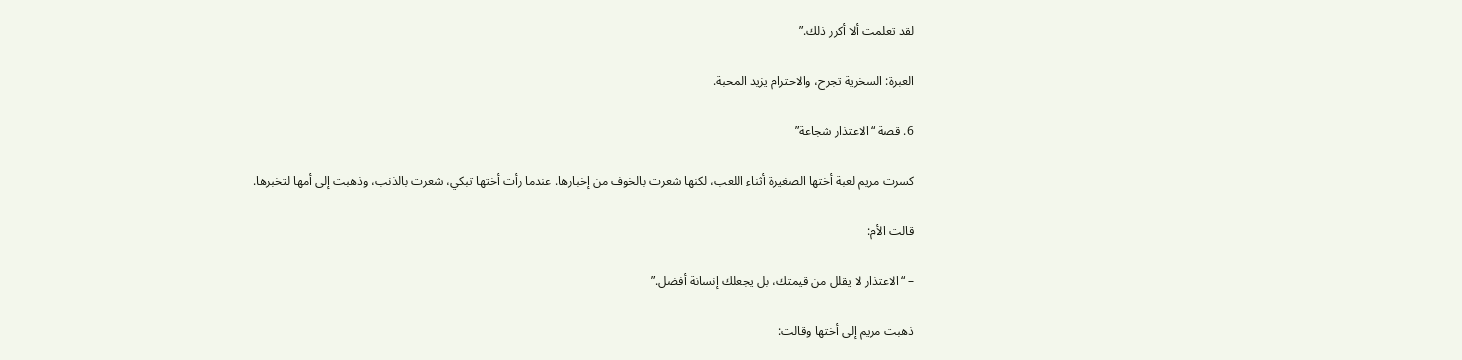لقد تعلمت ألا أكرر ذلك.”

العبرة: السخرية تجرح، والاحترام يزيد المحبة.

6. قصة “الاعتذار شجاعة”

كسرت مريم لعبة أختها الصغيرة أثناء اللعب، لكنها شعرت بالخوف من إخبارها. عندما رأت أختها تبكي، شعرت بالذنب، وذهبت إلى أمها لتخبرها.

قالت الأم:

– “الاعتذار لا يقلل من قيمتك، بل يجعلك إنسانة أفضل.”

ذهبت مريم إلى أختها وقالت: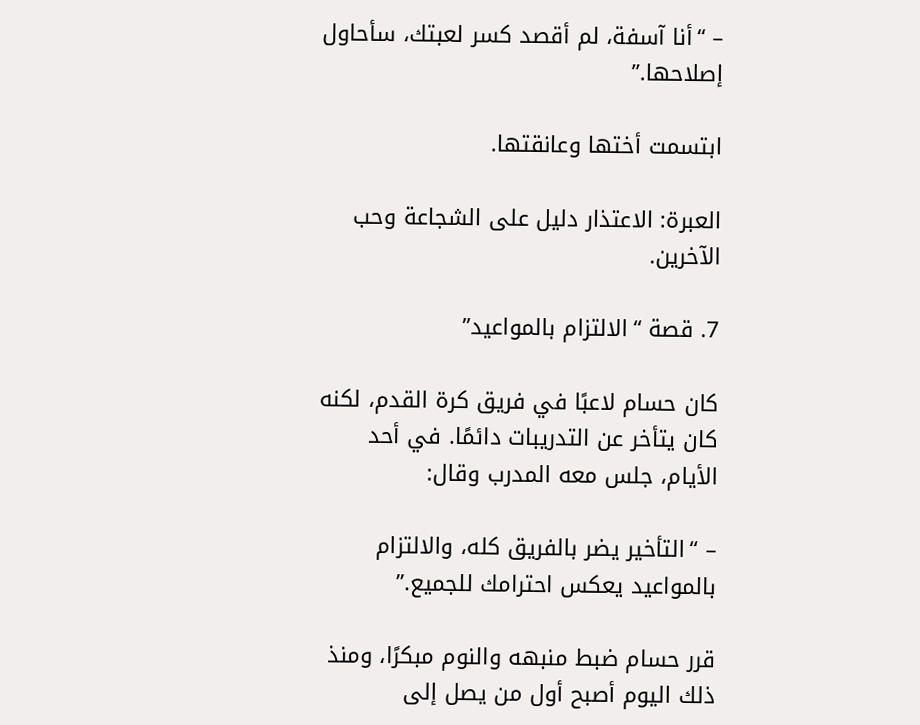– “أنا آسفة، لم أقصد كسر لعبتك، سأحاول إصلاحها.”

ابتسمت أختها وعانقتها.

العبرة: الاعتذار دليل على الشجاعة وحب الآخرين.

7. قصة “الالتزام بالمواعيد”

كان حسام لاعبًا في فريق كرة القدم، لكنه كان يتأخر عن التدريبات دائمًا. في أحد الأيام، جلس معه المدرب وقال:

– “التأخير يضر بالفريق كله، والالتزام بالمواعيد يعكس احترامك للجميع.”

قرر حسام ضبط منبهه والنوم مبكرًا، ومنذ ذلك اليوم أصبح أول من يصل إلى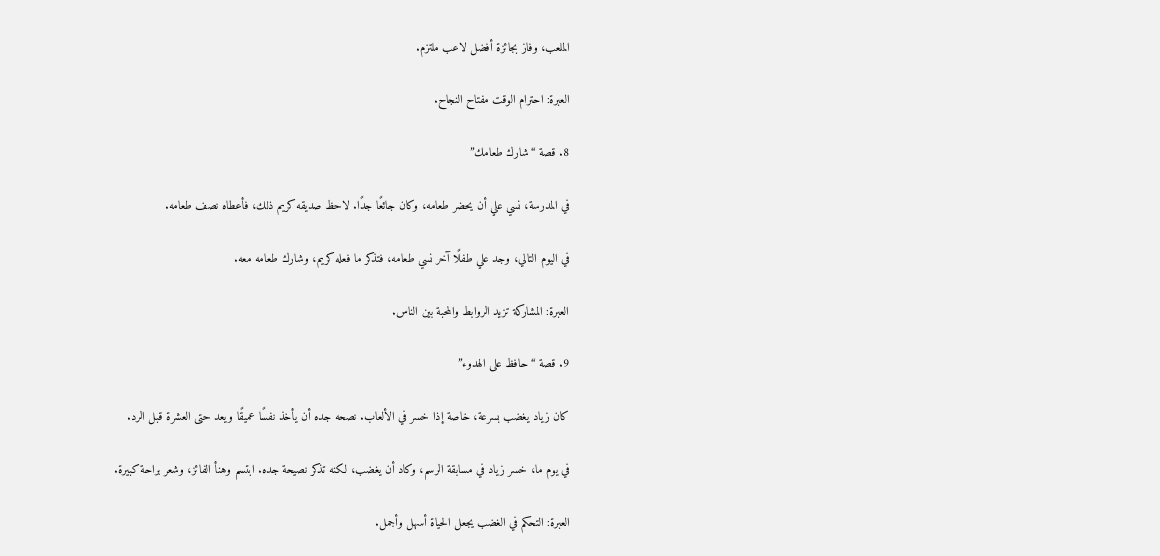الملعب، وفاز بجائزة أفضل لاعب ملتزم.

العبرة: احترام الوقت مفتاح النجاح.

8. قصة “شارك طعامك”

في المدرسة، نسي علي أن يحضر طعامه، وكان جائعًا جدًا. لاحظ صديقه كريم ذلك، فأعطاه نصف طعامه.

في اليوم التالي، وجد علي طفلًا آخر نسي طعامه، فتذكر ما فعله كريم، وشارك طعامه معه.

العبرة: المشاركة تزيد الروابط والمحبة بين الناس.

9. قصة “حافظ على الهدوء”

كان زياد يغضب بسرعة، خاصة إذا خسر في الألعاب. نصحه جده أن يأخذ نفسًا عميقًا ويعد حتى العشرة قبل الرد.

في يوم ما، خسر زياد في مسابقة الرسم، وكاد أن يغضب، لكنه تذكر نصيحة جده. ابتسم وهنأ الفائز، وشعر براحة كبيرة.

العبرة: التحكم في الغضب يجعل الحياة أسهل وأجمل.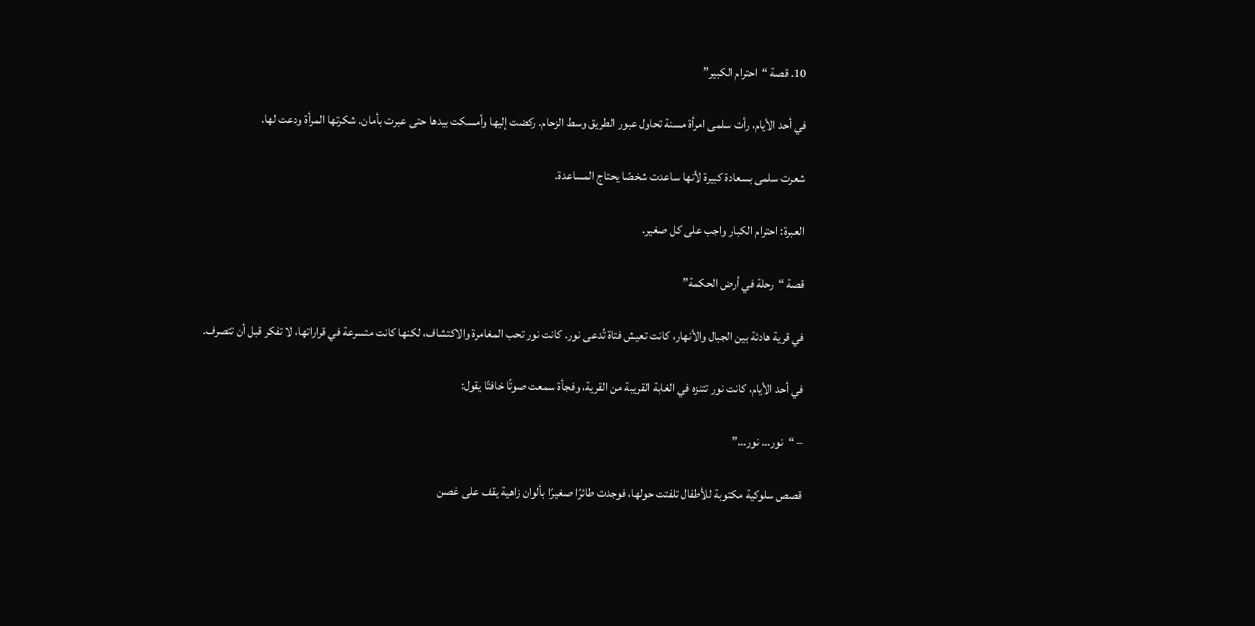10. قصة “احترام الكبير”

في أحد الأيام، رأت سلمى امرأة مسنة تحاول عبور الطريق وسط الزحام. ركضت إليها وأمسكت بيدها حتى عبرت بأمان. شكرتها المرأة ودعت لها.

شعرت سلمى بسعادة كبيرة لأنها ساعدت شخصًا يحتاج المساعدة.

العبرة: احترام الكبار واجب على كل صغير.

قصة “رحلة في أرض الحكمة”

في قرية هادئة بين الجبال والأنهار، كانت تعيش فتاة تُدعى نور. كانت نور تحب المغامرة والاكتشاف، لكنها كانت متسرعة في قراراتها، لا تفكر قبل أن تتصرف.

في أحد الأيام، كانت نور تتنزه في الغابة القريبة من القرية، وفجأة سمعت صوتًا خافتًا يقول:

– “نور… نور…”

قصص سلوكية مكتوبة للأطفال تلفتت حولها، فوجدت طائرًا صغيرًا بألوان زاهية يقف على غصن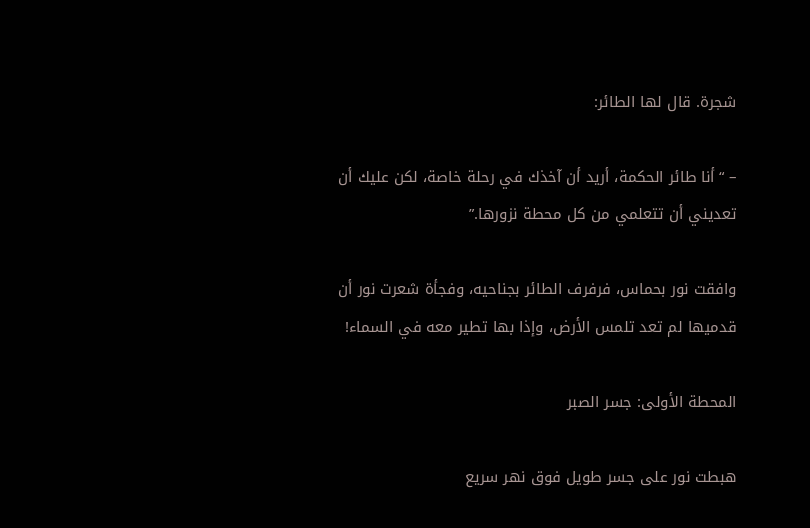شجرة. قال لها الطائر:

– “أنا طائر الحكمة، أريد أن آخذك في رحلة خاصة، لكن عليك أن تعديني أن تتعلمي من كل محطة نزورها.”

وافقت نور بحماس، فرفرف الطائر بجناحيه، وفجأة شعرت نور أن قدميها لم تعد تلمس الأرض، وإذا بها تطير معه في السماء!

المحطة الأولى: جسر الصبر

هبطت نور على جسر طويل فوق نهر سريع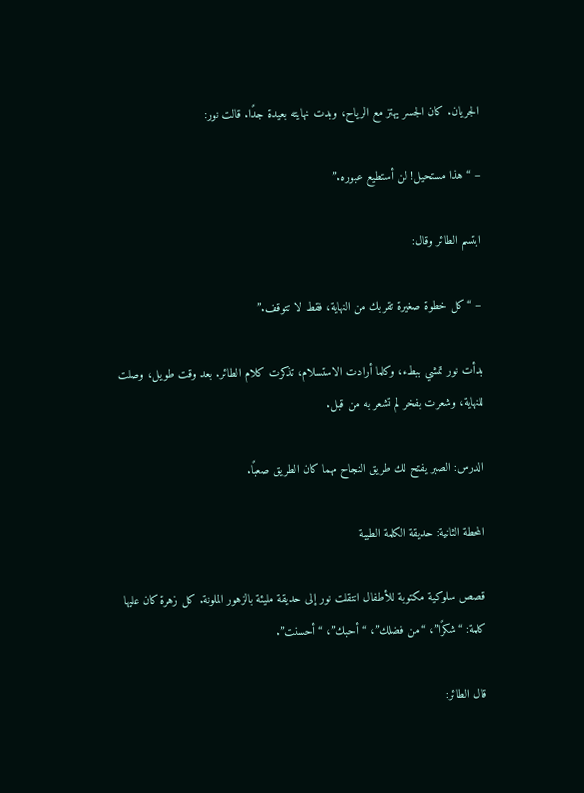الجريان. كان الجسر يهتز مع الرياح، وبدت نهايته بعيدة جدًا. قالت نور:

– “هذا مستحيل! لن أستطيع عبوره.”

ابتسم الطائر وقال:

– “كل خطوة صغيرة تقربك من النهاية، فقط لا تتوقف.”

بدأت نور تمشي ببطء، وكلما أرادت الاستسلام، تذكرت كلام الطائر. بعد وقت طويل، وصلت للنهاية، وشعرت بفخر لم تشعر به من قبل.

الدرس: الصبر يفتح لك طريق النجاح مهما كان الطريق صعبًا.

المحطة الثانية: حديقة الكلمة الطيبة

قصص سلوكية مكتوبة للأطفال انتقلت نور إلى حديقة مليئة بالزهور الملونة. كل زهرة كان عليها كلمة: “شكرًا”، “من فضلك”، “أحبك”، “أحسنت”.

قال الطائر: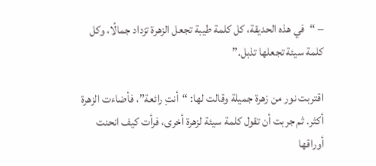– “في هذه الحديقة، كل كلمة طيبة تجعل الزهرة تزداد جمالًا، وكل كلمة سيئة تجعلها تذبل.”

اقتربت نور من زهرة جميلة وقالت لها: “أنتِ رائعة”، فأضاءت الزهرة أكثر. ثم جربت أن تقول كلمة سيئة لزهرة أخرى، فرأت كيف انحنت أوراقها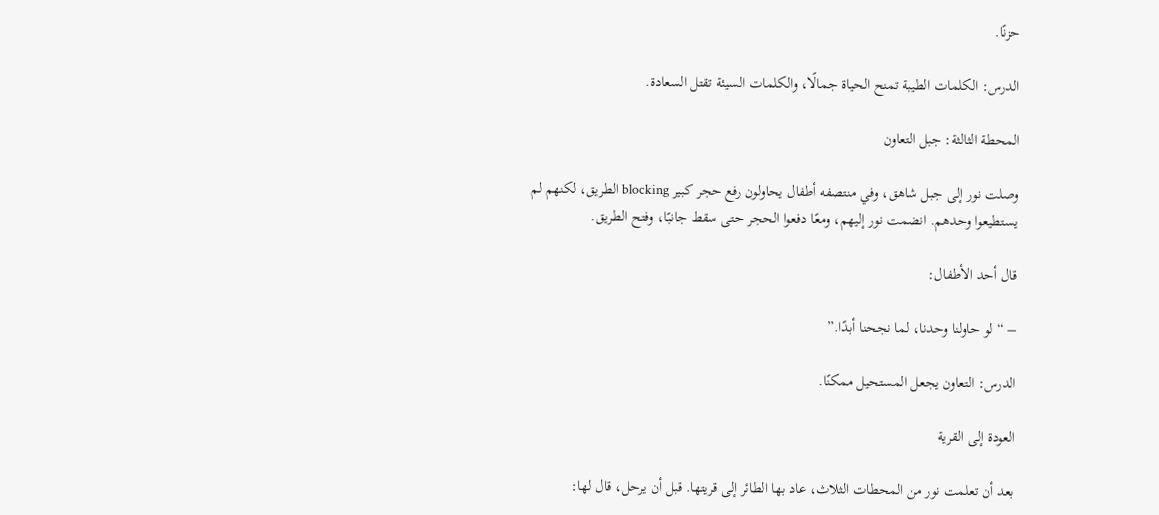حزنًا.

الدرس: الكلمات الطيبة تمنح الحياة جمالًا، والكلمات السيئة تقتل السعادة.

المحطة الثالثة: جبل التعاون

وصلت نور إلى جبل شاهق، وفي منتصفه أطفال يحاولون رفع حجر كبير blocking الطريق، لكنهم لم يستطيعوا وحدهم. انضمت نور إليهم، ومعًا دفعوا الحجر حتى سقط جانبًا، وفتح الطريق.

قال أحد الأطفال:

– “لو حاولنا وحدنا، لما نجحنا أبدًا.”

الدرس: التعاون يجعل المستحيل ممكنًا.

العودة إلى القرية

بعد أن تعلمت نور من المحطات الثلاث، عاد بها الطائر إلى قريتها. قبل أن يرحل، قال لها: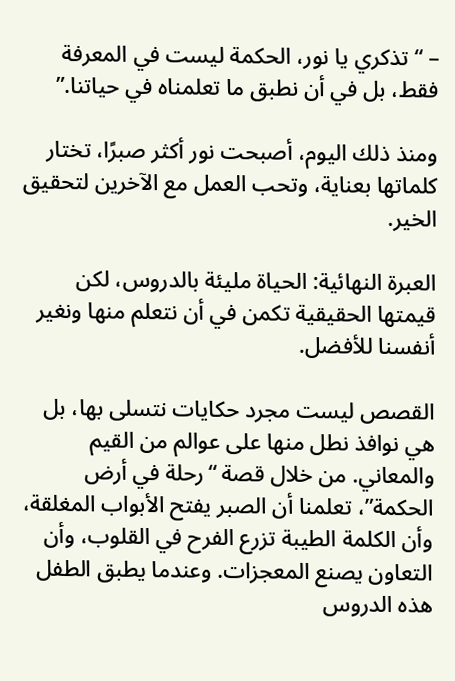– “تذكري يا نور، الحكمة ليست في المعرفة فقط، بل في أن نطبق ما تعلمناه في حياتنا.”

ومنذ ذلك اليوم، أصبحت نور أكثر صبرًا، تختار كلماتها بعناية، وتحب العمل مع الآخرين لتحقيق الخير.

العبرة النهائية: الحياة مليئة بالدروس، لكن قيمتها الحقيقية تكمن في أن نتعلم منها ونغير أنفسنا للأفضل.

القصص ليست مجرد حكايات نتسلى بها، بل هي نوافذ نطل منها على عوالم من القيم والمعاني. من خلال قصة “رحلة في أرض الحكمة”، تعلمنا أن الصبر يفتح الأبواب المغلقة، وأن الكلمة الطيبة تزرع الفرح في القلوب، وأن التعاون يصنع المعجزات. وعندما يطبق الطفل هذه الدروس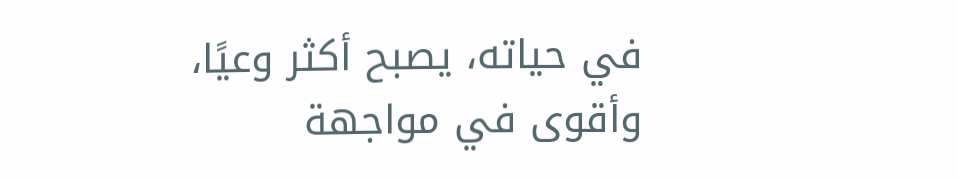في حياته، يصبح أكثر وعيًا، وأقوى في مواجهة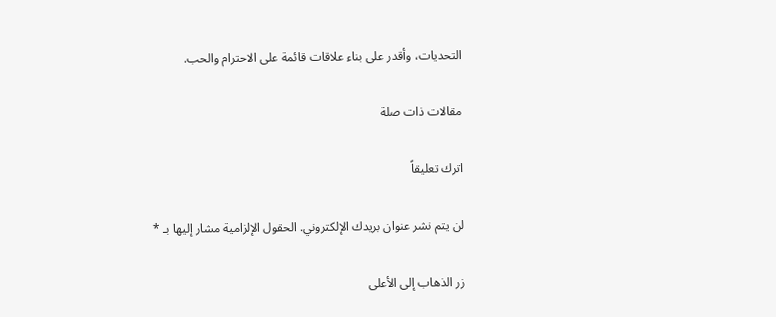التحديات، وأقدر على بناء علاقات قائمة على الاحترام والحب.

مقالات ذات صلة

اترك تعليقاً

لن يتم نشر عنوان بريدك الإلكتروني. الحقول الإلزامية مشار إليها بـ *

زر الذهاب إلى الأعلى